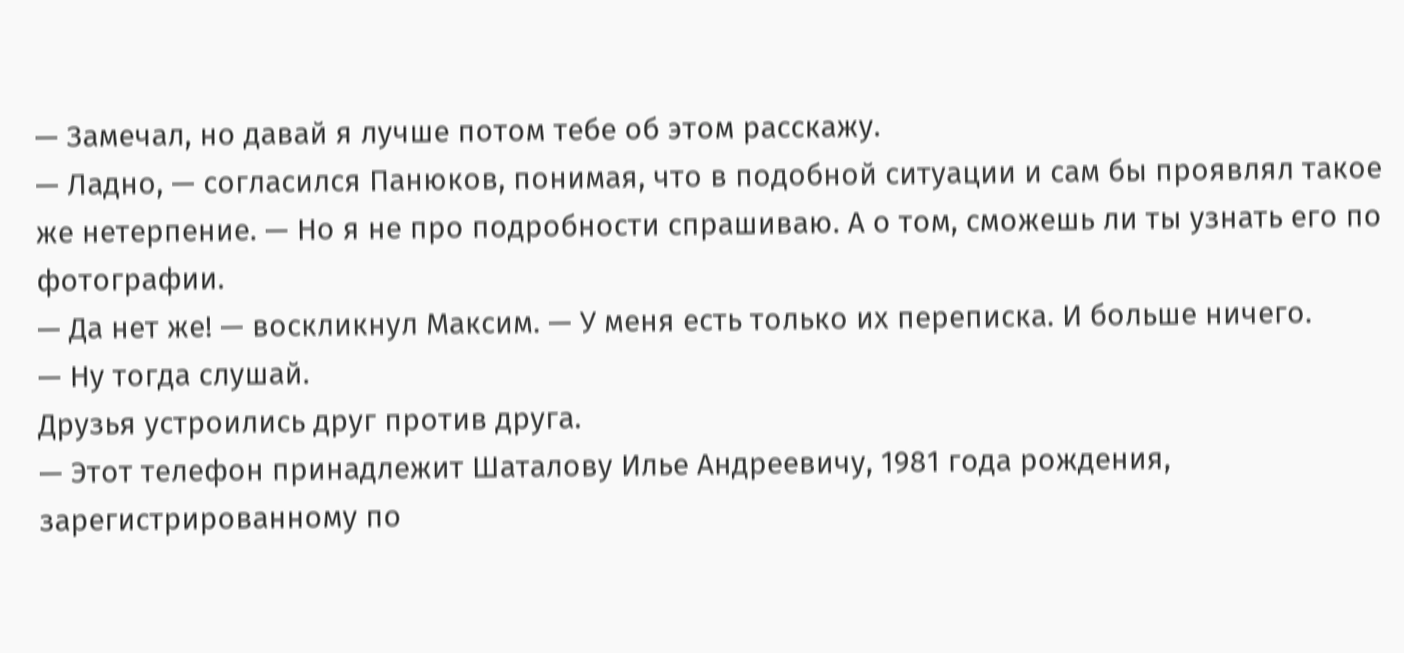— Замечал, но давай я лучше потом тебе об этом расскажу.
— Ладно, — согласился Панюков, понимая, что в подобной ситуации и сам бы проявлял такое же нетерпение. — Но я не про подробности спрашиваю. А о том, сможешь ли ты узнать его по фотографии.
— Да нет же! — воскликнул Максим. — У меня есть только их переписка. И больше ничего.
— Ну тогда слушай.
Друзья устроились друг против друга.
— Этот телефон принадлежит Шаталову Илье Андреевичу, 1981 года рождения, зарегистрированному по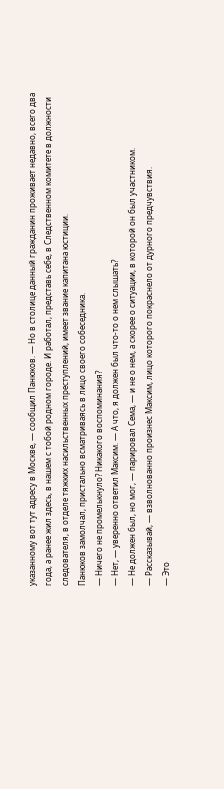указанному вот тут адресу в Москве, — сообщил Панюков. — Но в столице данный гражданин проживает недавно, всего два года, а ранее жил здесь, в нашем с тобой родном городе. И работал, представь себе, в Следственном комитете в должности следователя, в отделе тяжких насильственных преступлений, имеет звание капитана юстиции.
Панюков замолчал, пристально всматриваясь в лицо своего собеседника.
— Ничего не промелькнуло? Никакого воспоминания?
— Нет, — уверенно ответил Максим. — А что, я должен был что-то о нем слышать?
— Не должен был, но мог, — парировал Сема, — и не о нем, а скорее о ситуации, в которой он был участником.
— Рассказывай, — взволнованно произнес Максим, лицо которого покраснело от дурного предчувствия.
— Это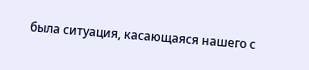была ситуация, касающаяся нашего с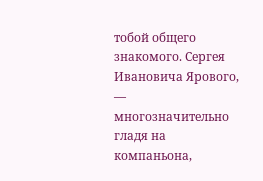тобой общего знакомого. Сергея Ивановича Ярового, — многозначительно гладя на компаньона,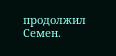продолжил Семен.